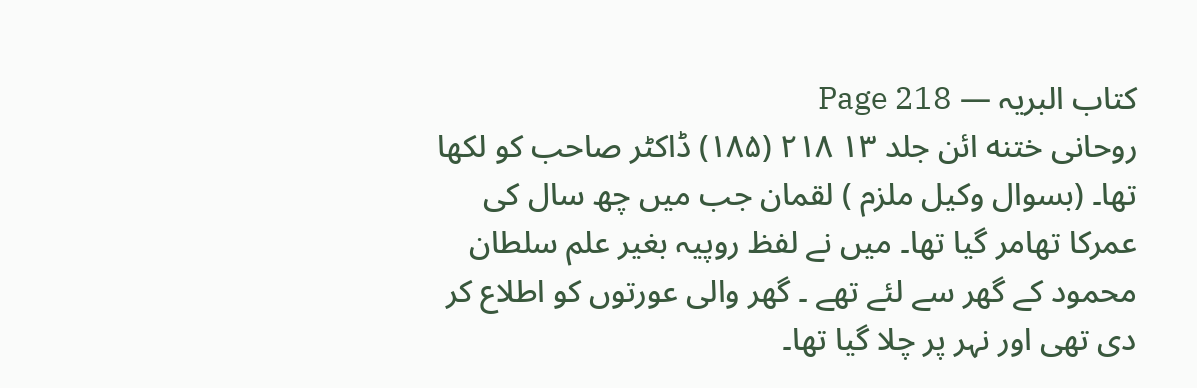کتاب البریہ — Page 218
روحانی ختنه ائن جلد ۱۳ ۲۱۸ (۱۸۵) ڈاکٹر صاحب کو لکھا تھا۔ (بسوال وکیل ملزم ) لقمان جب میں چھ سال کی عمرکا تھامر گیا تھا۔ میں نے لفظ روپیہ بغیر علم سلطان محمود کے گھر سے لئے تھے ۔ گھر والی عورتوں کو اطلاع کر دی تھی اور نہر پر چلا گیا تھا۔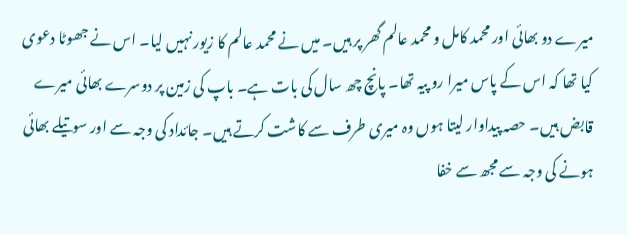میرے دو بھائی اور محمد کامل و محمد عالم گھر پر ہیں۔ میں نے محمد عالم کا زیور نہیں لیا۔ اس نے جھوٹا دعوی کیا تھا کہ اس کے پاس میرا رو پیہ تھا۔ پانچ چھ سال کی بات ہے۔ باپ کی زمین پر دوسرے بھائی میرے قابض ہیں۔ حصہ پیداوار لیتا ہوں وہ میری طرف سے کاشت کرتے ہیں۔ جائداد کی وجہ سے اور سوتیلے بھائی ہونے کی وجہ سے مجھ سے خفا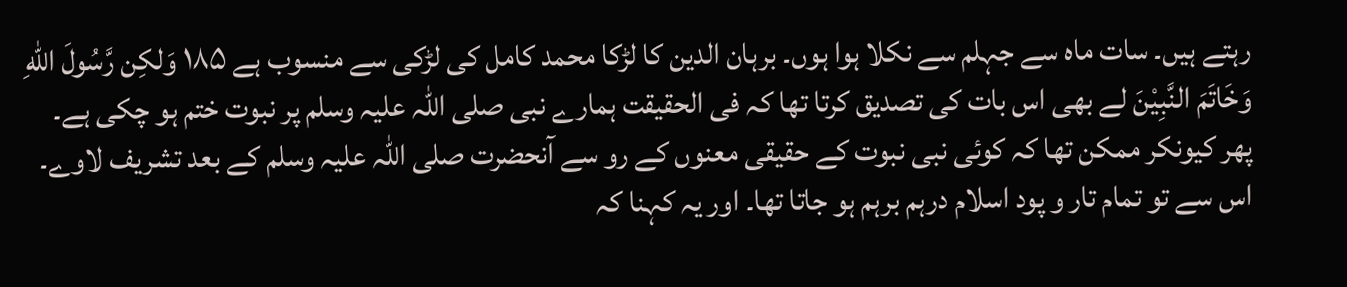رہتے ہیں۔ سات ماہ سے جہلم سے نکلا ہوا ہوں۔ برہان الدین کا لڑکا محمد کامل کی لڑکی سے منسوب ہے ۱۸۵ وَلكِن رَّسُولَ اللهِ وَخَاتَمَ النَّبِيْنَ لے بھی اس بات کی تصدیق کرتا تھا کہ فی الحقیقت ہمارے نبی صلی اللہ علیہ وسلم پر نبوت ختم ہو چکی ہے۔ پھر کیونکر ممکن تھا کہ کوئی نبی نبوت کے حقیقی معنوں کے رو سے آنحضرت صلی اللہ علیہ وسلم کے بعد تشریف لاوے۔ اس سے تو تمام تار و پود اسلام درہم برہم ہو جاتا تھا۔ اور یہ کہنا کہ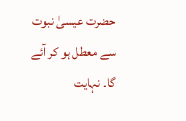حضرت عیسیٰ نبوت سے معطل ہو کر آئے گا۔ نہایت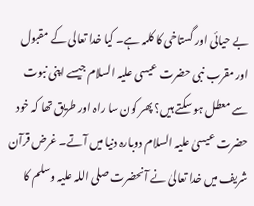بے حیائی اور گستاخی کا کلمہ ہے۔ کیا خدا تعالی کے مقبول اور مقرب نبی حضرت عیسی علیہ السلام جیسے اپنی نبوت سے معطل ہو سکتے ہیں؟ پھر کون سا راہ اور طریق تھا کہ خود حضرت عیسیٰ علیہ السلام دوبارہ دنیا میں آتے۔ غرض قرآن شریف میں خدا تعالیٰ نے آنحضرت صلی اللہ علیہ وسلم کا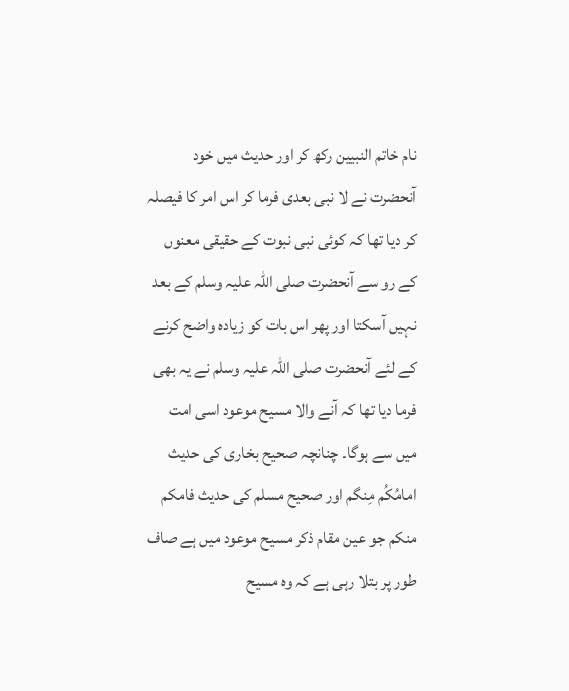نام خاتم النبیین رکھ کر اور حدیث میں خود آنحضرت نے لا نبی بعدی فرما کر اس امر کا فیصلہ کر دیا تھا کہ کوئی نبی نبوت کے حقیقی معنوں کے رو سے آنحضرت صلی اللہ علیہ وسلم کے بعد نہیں آسکتا اور پھر اس بات کو زیادہ واضح کرنے کے لئے آنحضرت صلی اللہ علیہ وسلم نے یہ بھی فرما دیا تھا کہ آنے والا مسیح موعود اسی امت میں سے ہوگا۔ چنانچہ صحیح بخاری کی حدیث امامُكُم مِنگم اور صحیح مسلم کی حدیث فامکم منکم جو عین مقام ذکر مسیح موعود میں ہے صاف طور پر بتلا رہی ہے کہ وہ مسیح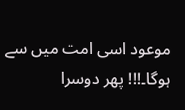موعود اسی امت میں سے ہوگا۔!!! پھر دوسرا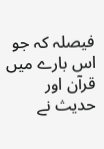فیصلہ کہ جو اس بارے میں قرآن اور حدیث نے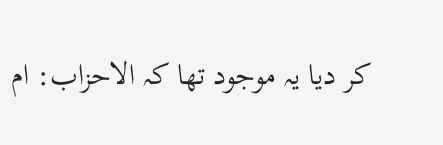کر دیا یہ موجود تھا کہ الاحزاب: ام